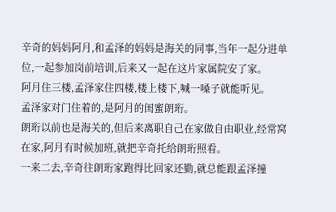辛奇的妈妈阿月,和孟泽的妈妈是海关的同事,当年一起分进单位,一起参加岗前培训,后来又一起在这片家属院安了家。
阿月住三楼,孟泽家住四楼,楼上楼下,喊一嗓子就能听见。
孟泽家对门住着的,是阿月的闺蜜朗珩。
朗珩以前也是海关的,但后来离职自己在家做自由职业,经常窝在家,阿月有时候加班,就把辛奇托给朗珩照看。
一来二去,辛奇往朗珩家跑得比回家还勤,就总能跟孟泽撞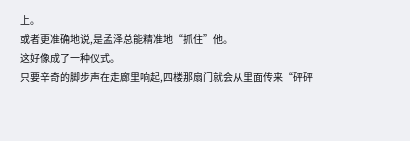上。
或者更准确地说,是孟泽总能精准地“抓住”他。
这好像成了一种仪式。
只要辛奇的脚步声在走廊里响起,四楼那扇门就会从里面传来“砰砰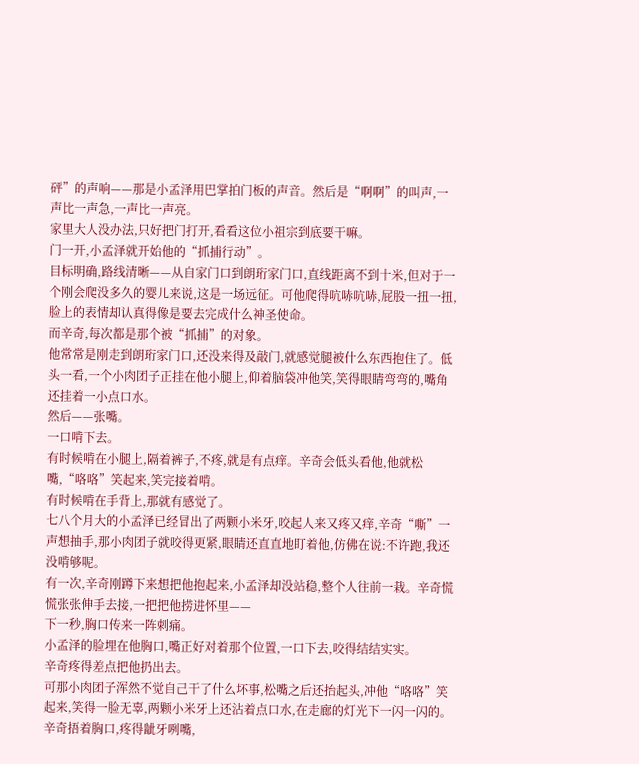砰”的声响——那是小孟泽用巴掌拍门板的声音。然后是“啊啊”的叫声,一声比一声急,一声比一声亮。
家里大人没办法,只好把门打开,看看这位小祖宗到底要干嘛。
门一开,小孟泽就开始他的“抓捕行动”。
目标明确,路线清晰——从自家门口到朗珩家门口,直线距离不到十米,但对于一个刚会爬没多久的婴儿来说,这是一场远征。可他爬得吭哧吭哧,屁股一扭一扭,脸上的表情却认真得像是要去完成什么神圣使命。
而辛奇,每次都是那个被“抓捕”的对象。
他常常是刚走到朗珩家门口,还没来得及敲门,就感觉腿被什么东西抱住了。低头一看,一个小肉团子正挂在他小腿上,仰着脑袋冲他笑,笑得眼睛弯弯的,嘴角还挂着一小点口水。
然后——张嘴。
一口啃下去。
有时候啃在小腿上,隔着裤子,不疼,就是有点痒。辛奇会低头看他,他就松嘴,“咯咯”笑起来,笑完接着啃。
有时候啃在手背上,那就有感觉了。
七八个月大的小孟泽已经冒出了两颗小米牙,咬起人来又疼又痒,辛奇“嘶”一声想抽手,那小肉团子就咬得更紧,眼睛还直直地盯着他,仿佛在说:不许跑,我还没啃够呢。
有一次,辛奇刚蹲下来想把他抱起来,小孟泽却没站稳,整个人往前一栽。辛奇慌慌张张伸手去接,一把把他捞进怀里——
下一秒,胸口传来一阵刺痛。
小孟泽的脸埋在他胸口,嘴正好对着那个位置,一口下去,咬得结结实实。
辛奇疼得差点把他扔出去。
可那小肉团子浑然不觉自己干了什么坏事,松嘴之后还抬起头,冲他“咯咯”笑起来,笑得一脸无辜,两颗小米牙上还沾着点口水,在走廊的灯光下一闪一闪的。
辛奇捂着胸口,疼得龇牙咧嘴,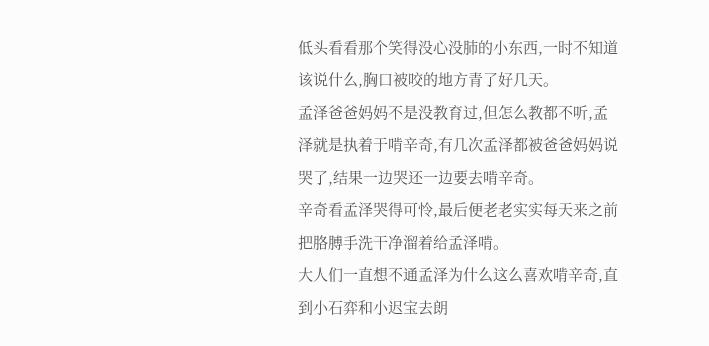低头看看那个笑得没心没肺的小东西,一时不知道该说什么,胸口被咬的地方青了好几天。
孟泽爸爸妈妈不是没教育过,但怎么教都不听,孟泽就是执着于啃辛奇,有几次孟泽都被爸爸妈妈说哭了,结果一边哭还一边要去啃辛奇。
辛奇看孟泽哭得可怜,最后便老老实实每天来之前把胳膊手洗干净溜着给孟泽啃。
大人们一直想不通孟泽为什么这么喜欢啃辛奇,直到小石弈和小迟宝去朗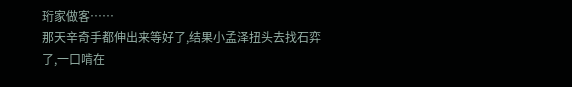珩家做客……
那天辛奇手都伸出来等好了,结果小孟泽扭头去找石弈了,一口啃在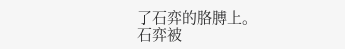了石弈的胳膊上。
石弈被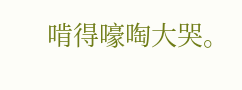啃得嚎啕大哭。